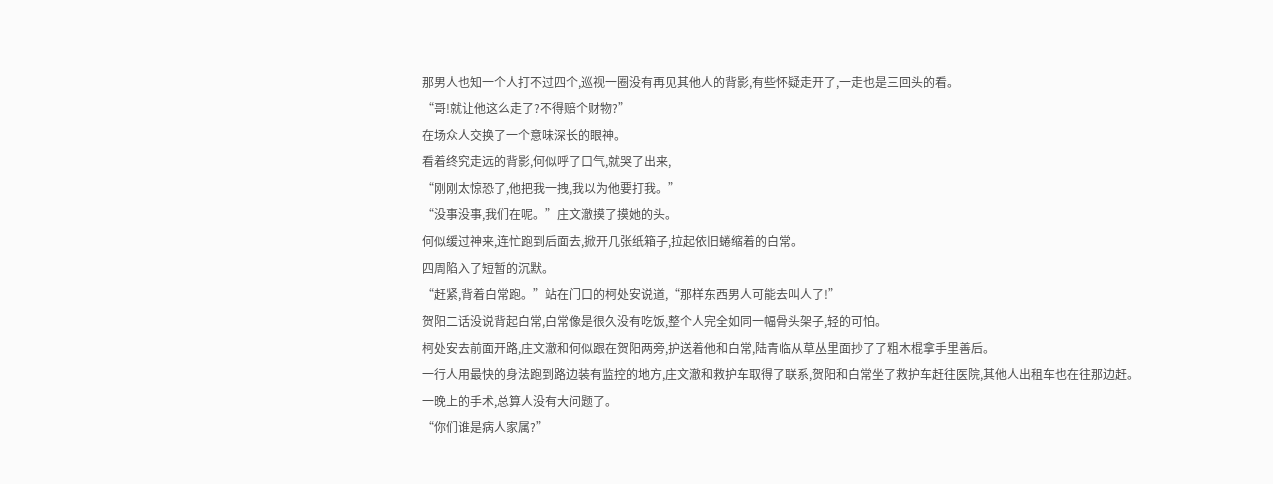那男人也知一个人打不过四个,巡视一圈没有再见其他人的背影,有些怀疑走开了,一走也是三回头的看。
“哥!就让他这么走了?不得赔个财物?”
在场众人交换了一个意味深长的眼神。
看着终究走远的背影,何似呼了口气,就哭了出来,
“刚刚太惊恐了,他把我一拽,我以为他要打我。”
“没事没事,我们在呢。”庄文澈摸了摸她的头。
何似缓过神来,连忙跑到后面去,掀开几张纸箱子,拉起依旧蜷缩着的白常。
四周陷入了短暂的沉默。
“赶紧,背着白常跑。”站在门口的柯处安说道,“那样东西男人可能去叫人了!”
贺阳二话没说背起白常,白常像是很久没有吃饭,整个人完全如同一幅骨头架子,轻的可怕。
柯处安去前面开路,庄文澈和何似跟在贺阳两旁,护送着他和白常,陆青临从草丛里面抄了了粗木棍拿手里善后。
一行人用最快的身法跑到路边装有监控的地方,庄文澈和救护车取得了联系,贺阳和白常坐了救护车赶往医院,其他人出租车也在往那边赶。
一晚上的手术,总算人没有大问题了。
“你们谁是病人家属?”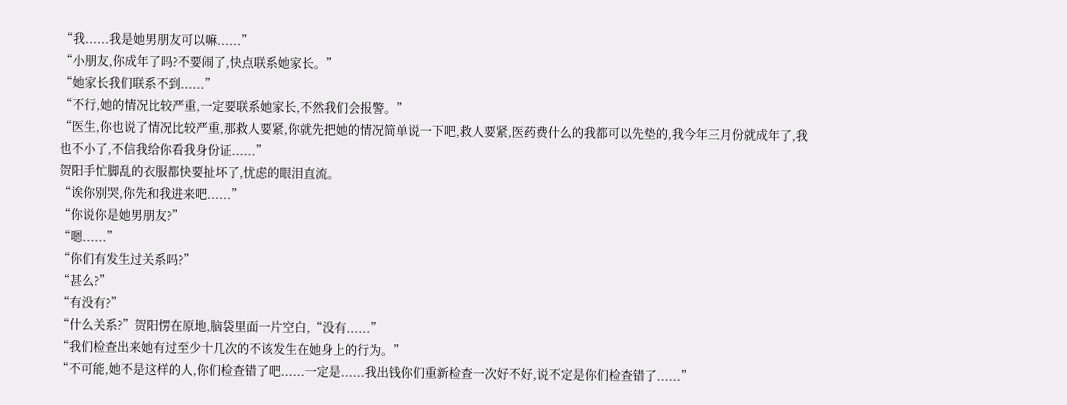“我......我是她男朋友可以嘛......”
“小朋友,你成年了吗?不要闹了,快点联系她家长。”
“她家长我们联系不到......”
“不行,她的情况比较严重,一定要联系她家长,不然我们会报警。”
“医生,你也说了情况比较严重,那救人要紧,你就先把她的情况简单说一下吧,救人要紧,医药费什么的我都可以先垫的,我今年三月份就成年了,我也不小了,不信我给你看我身份证......”
贺阳手忙脚乱的衣服都快要扯坏了,忧虑的眼泪直流。
“诶你别哭,你先和我进来吧......”
“你说你是她男朋友?”
“嗯......”
“你们有发生过关系吗?”
“甚么?”
“有没有?”
“什么关系?”贺阳愣在原地,脑袋里面一片空白,“没有......”
“我们检查出来她有过至少十几次的不该发生在她身上的行为。”
“不可能,她不是这样的人,你们检查错了吧......一定是......我出钱你们重新检查一次好不好,说不定是你们检查错了......”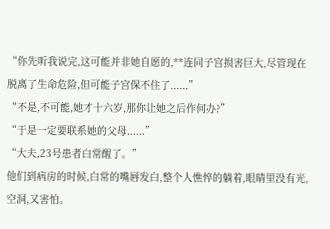“你先听我说完,这可能并非她自愿的,**连同子宫损害巨大,尽管现在脱离了生命危险,但可能子宫保不住了......”
“不是,不可能,她才十六岁,那你让她之后作何办?”
“于是一定要联系她的父母......”
“大夫,23号患者白常醒了。”
他们到病房的时候,白常的嘴唇发白,整个人憔悴的躺着,眼睛里没有光,空洞,又害怕。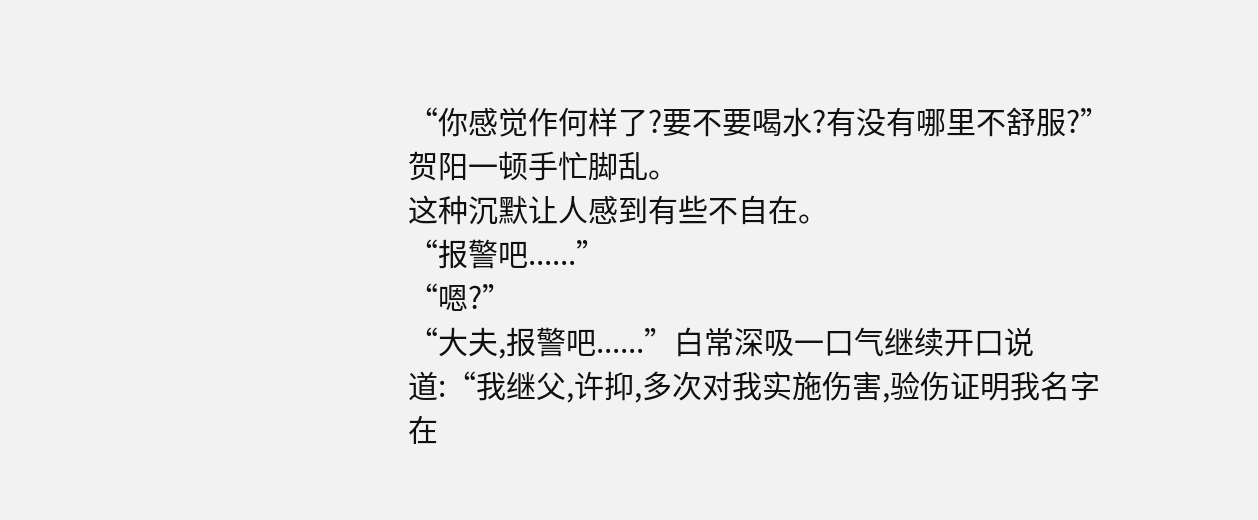“你感觉作何样了?要不要喝水?有没有哪里不舒服?”贺阳一顿手忙脚乱。
这种沉默让人感到有些不自在。
“报警吧......”
“嗯?”
“大夫,报警吧......”白常深吸一口气继续开口说道:“我继父,许抑,多次对我实施伤害,验伤证明我名字在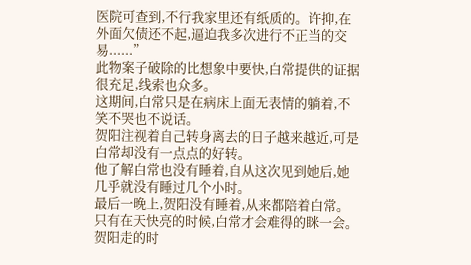医院可查到,不行我家里还有纸质的。许抑,在外面欠债还不起,逼迫我多次进行不正当的交易......”
此物案子破除的比想象中要快,白常提供的证据很充足,线索也众多。
这期间,白常只是在病床上面无表情的躺着,不笑不哭也不说话。
贺阳注视着自己转身离去的日子越来越近,可是白常却没有一点点的好转。
他了解白常也没有睡着,自从这次见到她后,她几乎就没有睡过几个小时。
最后一晚上,贺阳没有睡着,从来都陪着白常。
只有在天快亮的时候,白常才会难得的眯一会。
贺阳走的时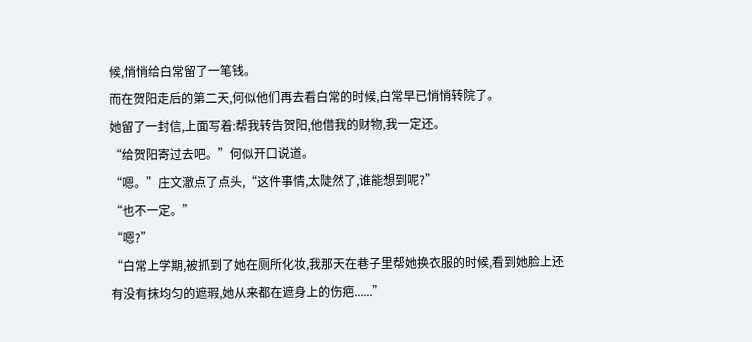候,悄悄给白常留了一笔钱。
而在贺阳走后的第二天,何似他们再去看白常的时候,白常早已悄悄转院了。
她留了一封信,上面写着:帮我转告贺阳,他借我的财物,我一定还。
“给贺阳寄过去吧。”何似开口说道。
“嗯。”庄文澈点了点头,“这件事情,太陡然了,谁能想到呢?”
“也不一定。”
“嗯?”
“白常上学期,被抓到了她在厕所化妆,我那天在巷子里帮她换衣服的时候,看到她脸上还有没有抹均匀的遮瑕,她从来都在遮身上的伤疤......”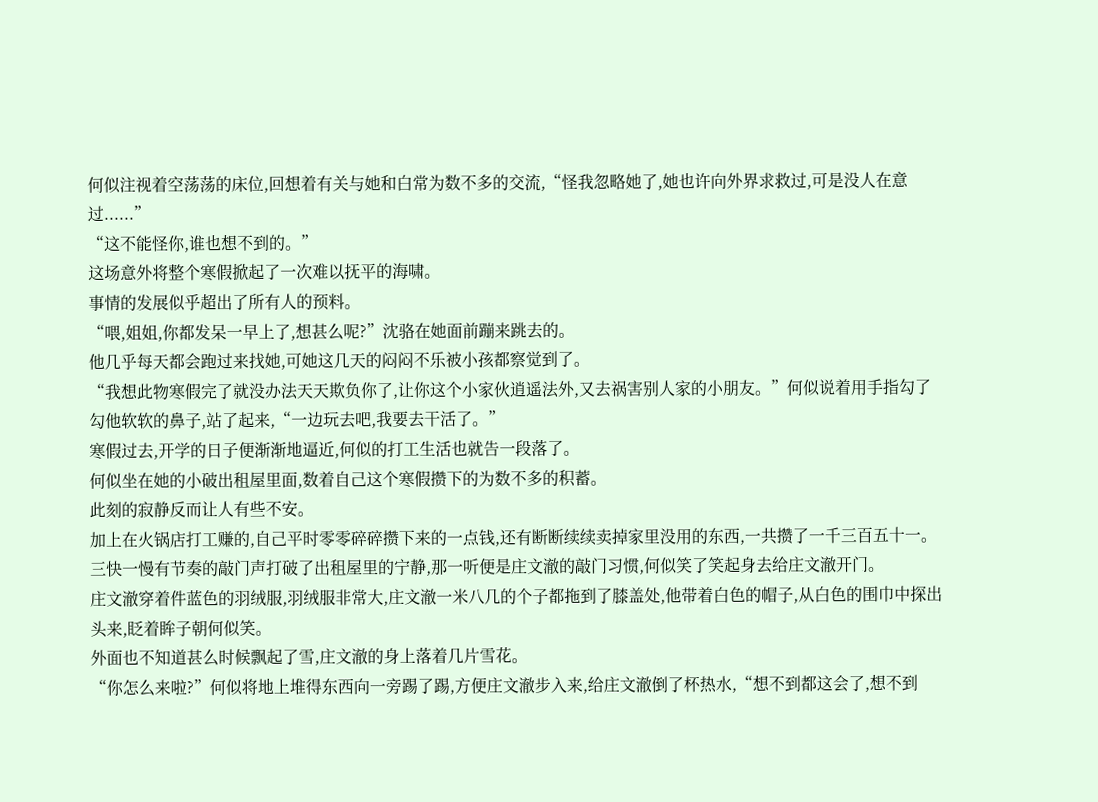何似注视着空荡荡的床位,回想着有关与她和白常为数不多的交流,“怪我忽略她了,她也许向外界求救过,可是没人在意过......”
“这不能怪你,谁也想不到的。”
这场意外将整个寒假掀起了一次难以抚平的海啸。
事情的发展似乎超出了所有人的预料。
“喂,姐姐,你都发呆一早上了,想甚么呢?”沈骆在她面前蹦来跳去的。
他几乎每天都会跑过来找她,可她这几天的闷闷不乐被小孩都察觉到了。
“我想此物寒假完了就没办法天天欺负你了,让你这个小家伙逍遥法外,又去祸害别人家的小朋友。”何似说着用手指勾了勾他软软的鼻子,站了起来,“一边玩去吧,我要去干活了。”
寒假过去,开学的日子便渐渐地逼近,何似的打工生活也就告一段落了。
何似坐在她的小破出租屋里面,数着自己这个寒假攒下的为数不多的积蓄。
此刻的寂静反而让人有些不安。
加上在火锅店打工赚的,自己平时零零碎碎攒下来的一点钱,还有断断续续卖掉家里没用的东西,一共攒了一千三百五十一。
三快一慢有节奏的敲门声打破了出租屋里的宁静,那一听便是庄文澈的敲门习惯,何似笑了笑起身去给庄文澈开门。
庄文澈穿着件蓝色的羽绒服,羽绒服非常大,庄文澈一米八几的个子都拖到了膝盖处,他带着白色的帽子,从白色的围巾中探出头来,眨着眸子朝何似笑。
外面也不知道甚么时候飘起了雪,庄文澈的身上落着几片雪花。
“你怎么来啦?”何似将地上堆得东西向一旁踢了踢,方便庄文澈步入来,给庄文澈倒了杯热水,“想不到都这会了,想不到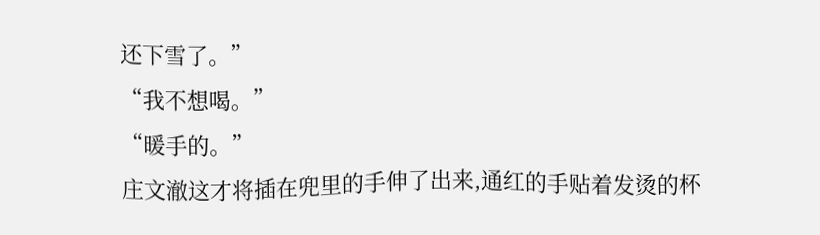还下雪了。”
“我不想喝。”
“暖手的。”
庄文澈这才将插在兜里的手伸了出来,通红的手贴着发烫的杯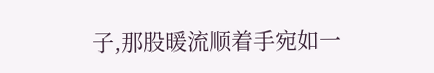子,那股暖流顺着手宛如一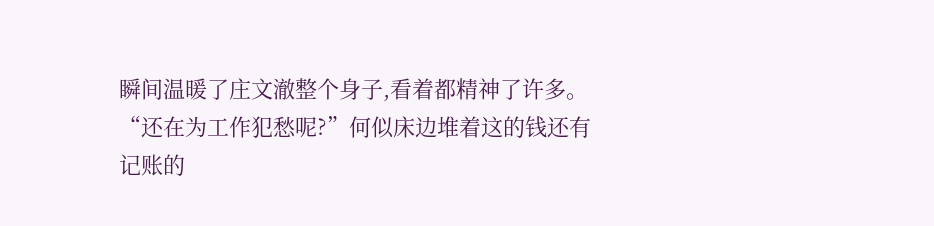瞬间温暖了庄文澈整个身子,看着都精神了许多。
“还在为工作犯愁呢?”何似床边堆着这的钱还有记账的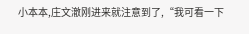小本本,庄文澈刚进来就注意到了,“我可看一下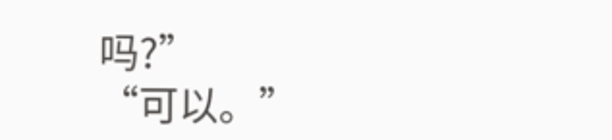吗?”
“可以。”